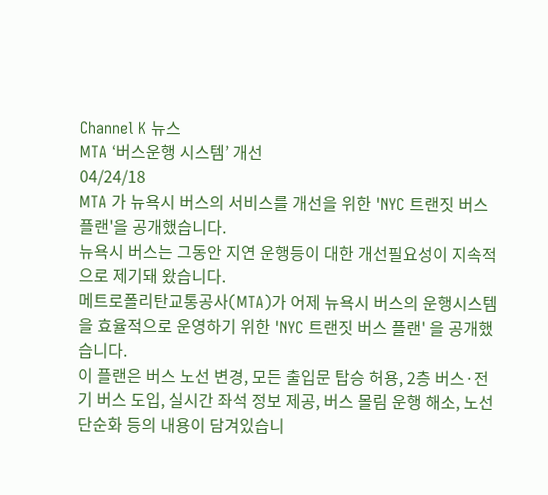Channel K 뉴스
MTA ‘버스운행 시스템’ 개선
04/24/18
MTA 가 뉴욕시 버스의 서비스를 개선을 위한 'NYC 트랜짓 버스 플랜'을 공개했습니다.
뉴욕시 버스는 그동안 지연 운행등이 대한 개선필요성이 지속적으로 제기돼 왔습니다.
메트로폴리탄교통공사(MTA)가 어제 뉴욕시 버스의 운행시스템을 효율적으로 운영하기 위한 'NYC 트랜짓 버스 플랜' 을 공개했습니다.
이 플랜은 버스 노선 변경, 모든 출입문 탑승 허용, 2층 버스·전기 버스 도입, 실시간 좌석 정보 제공, 버스 몰림 운행 해소, 노선 단순화 등의 내용이 담겨있습니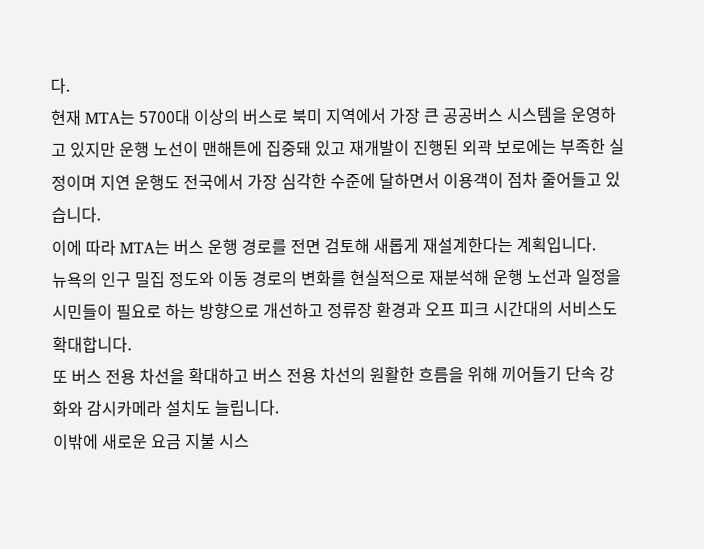다.
현재 MTA는 5700대 이상의 버스로 북미 지역에서 가장 큰 공공버스 시스템을 운영하고 있지만 운행 노선이 맨해튼에 집중돼 있고 재개발이 진행된 외곽 보로에는 부족한 실정이며 지연 운행도 전국에서 가장 심각한 수준에 달하면서 이용객이 점차 줄어들고 있습니다.
이에 따라 MTA는 버스 운행 경로를 전면 검토해 새롭게 재설계한다는 계획입니다.
뉴욕의 인구 밀집 정도와 이동 경로의 변화를 현실적으로 재분석해 운행 노선과 일정을 시민들이 필요로 하는 방향으로 개선하고 정류장 환경과 오프 피크 시간대의 서비스도 확대합니다.
또 버스 전용 차선을 확대하고 버스 전용 차선의 원활한 흐름을 위해 끼어들기 단속 강화와 감시카메라 설치도 늘립니다.
이밖에 새로운 요금 지불 시스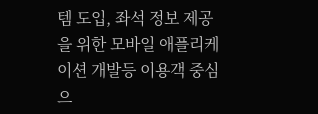템 도입, 좌석 정보 제공을 위한 모바일 애플리케이션 개발등 이용객 중심으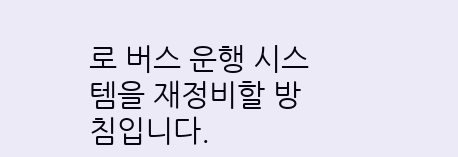로 버스 운행 시스템을 재정비할 방침입니다.